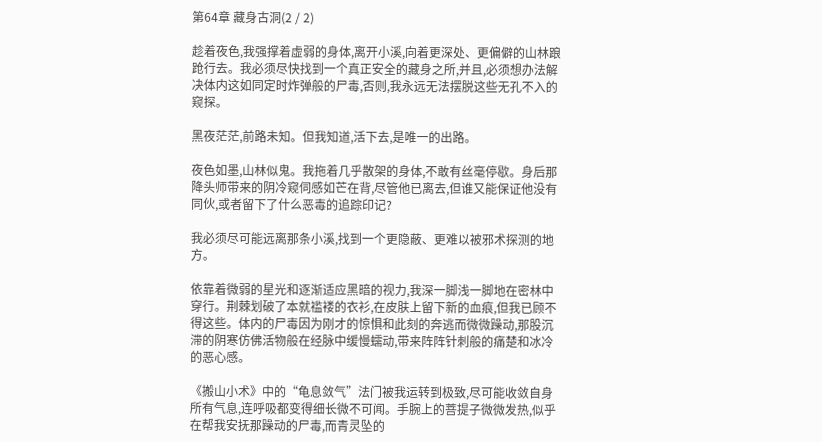第64章 藏身古洞(2 / 2)

趁着夜色,我强撑着虚弱的身体,离开小溪,向着更深处、更偏僻的山林踉跄行去。我必须尽快找到一个真正安全的藏身之所,并且,必须想办法解决体内这如同定时炸弹般的尸毒,否则,我永远无法摆脱这些无孔不入的窥探。

黑夜茫茫,前路未知。但我知道,活下去,是唯一的出路。

夜色如墨,山林似鬼。我拖着几乎散架的身体,不敢有丝毫停歇。身后那降头师带来的阴冷窥伺感如芒在背,尽管他已离去,但谁又能保证他没有同伙,或者留下了什么恶毒的追踪印记?

我必须尽可能远离那条小溪,找到一个更隐蔽、更难以被邪术探测的地方。

依靠着微弱的星光和逐渐适应黑暗的视力,我深一脚浅一脚地在密林中穿行。荆棘划破了本就褴褛的衣衫,在皮肤上留下新的血痕,但我已顾不得这些。体内的尸毒因为刚才的惊惧和此刻的奔逃而微微躁动,那股沉滞的阴寒仿佛活物般在经脉中缓慢蠕动,带来阵阵针刺般的痛楚和冰冷的恶心感。

《搬山小术》中的“龟息敛气”法门被我运转到极致,尽可能收敛自身所有气息,连呼吸都变得细长微不可闻。手腕上的菩提子微微发热,似乎在帮我安抚那躁动的尸毒,而青灵坠的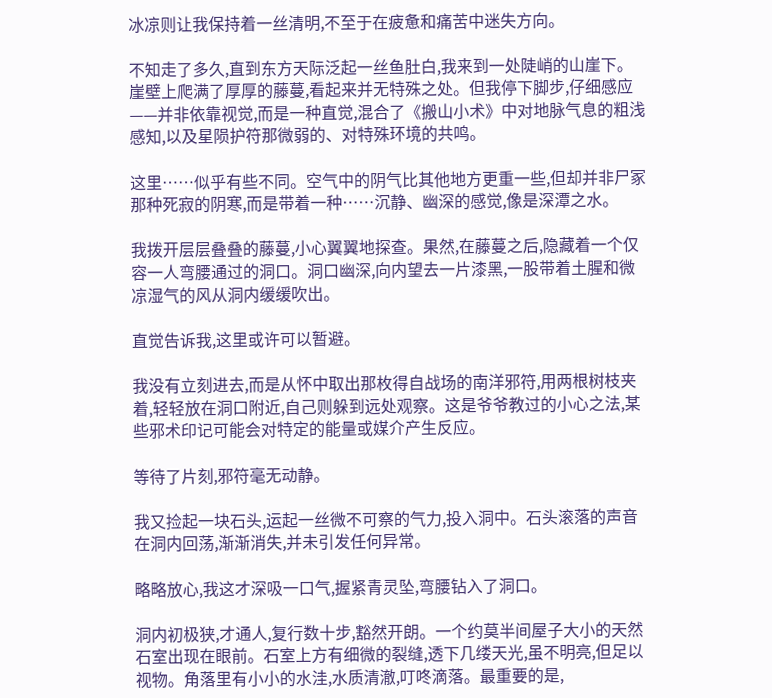冰凉则让我保持着一丝清明,不至于在疲惫和痛苦中迷失方向。

不知走了多久,直到东方天际泛起一丝鱼肚白,我来到一处陡峭的山崖下。崖壁上爬满了厚厚的藤蔓,看起来并无特殊之处。但我停下脚步,仔细感应——并非依靠视觉,而是一种直觉,混合了《搬山小术》中对地脉气息的粗浅感知,以及星陨护符那微弱的、对特殊环境的共鸣。

这里……似乎有些不同。空气中的阴气比其他地方更重一些,但却并非尸冢那种死寂的阴寒,而是带着一种……沉静、幽深的感觉,像是深潭之水。

我拨开层层叠叠的藤蔓,小心翼翼地探查。果然,在藤蔓之后,隐藏着一个仅容一人弯腰通过的洞口。洞口幽深,向内望去一片漆黑,一股带着土腥和微凉湿气的风从洞内缓缓吹出。

直觉告诉我,这里或许可以暂避。

我没有立刻进去,而是从怀中取出那枚得自战场的南洋邪符,用两根树枝夹着,轻轻放在洞口附近,自己则躲到远处观察。这是爷爷教过的小心之法,某些邪术印记可能会对特定的能量或媒介产生反应。

等待了片刻,邪符毫无动静。

我又捡起一块石头,运起一丝微不可察的气力,投入洞中。石头滚落的声音在洞内回荡,渐渐消失,并未引发任何异常。

略略放心,我这才深吸一口气,握紧青灵坠,弯腰钻入了洞口。

洞内初极狭,才通人,复行数十步,豁然开朗。一个约莫半间屋子大小的天然石室出现在眼前。石室上方有细微的裂缝,透下几缕天光,虽不明亮,但足以视物。角落里有小小的水洼,水质清澈,叮咚滴落。最重要的是,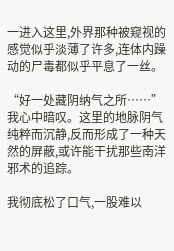一进入这里,外界那种被窥视的感觉似乎淡薄了许多,连体内躁动的尸毒都似乎平息了一丝。

“好一处藏阴纳气之所……”我心中暗叹。这里的地脉阴气纯粹而沉静,反而形成了一种天然的屏蔽,或许能干扰那些南洋邪术的追踪。

我彻底松了口气,一股难以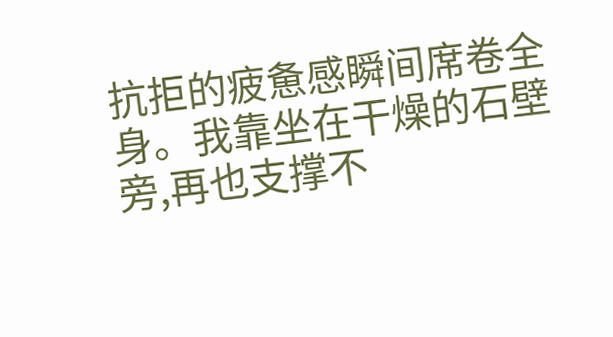抗拒的疲惫感瞬间席卷全身。我靠坐在干燥的石壁旁,再也支撑不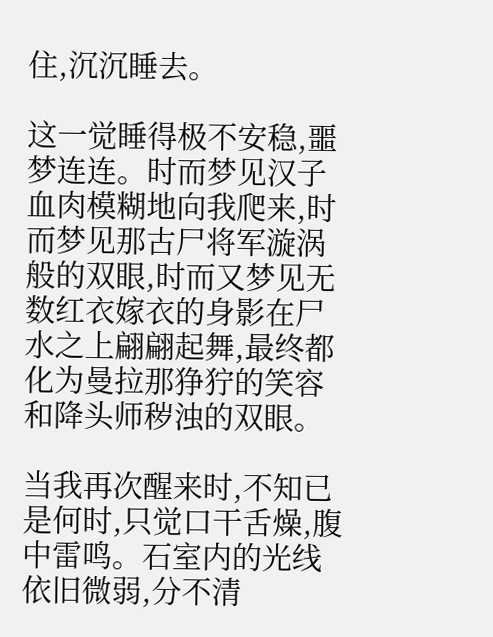住,沉沉睡去。

这一觉睡得极不安稳,噩梦连连。时而梦见汉子血肉模糊地向我爬来,时而梦见那古尸将军漩涡般的双眼,时而又梦见无数红衣嫁衣的身影在尸水之上翩翩起舞,最终都化为曼拉那狰狞的笑容和降头师秽浊的双眼。

当我再次醒来时,不知已是何时,只觉口干舌燥,腹中雷鸣。石室内的光线依旧微弱,分不清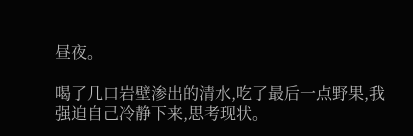昼夜。

喝了几口岩壁渗出的清水,吃了最后一点野果,我强迫自己冷静下来,思考现状。